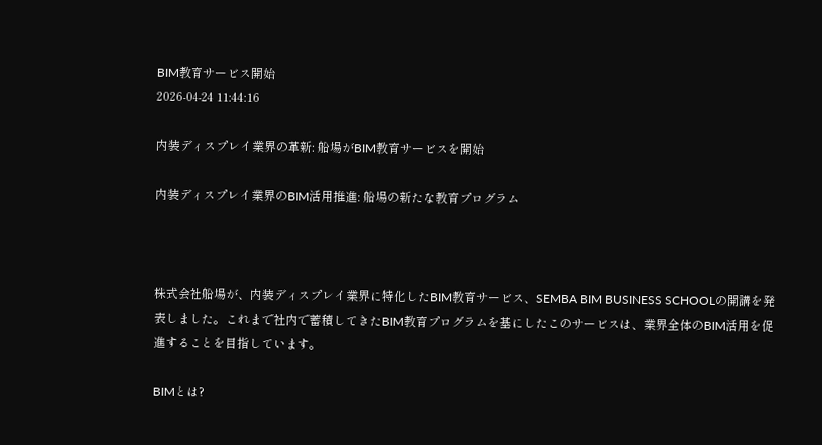BIM教育サービス開始
2026-04-24 11:44:16

内装ディスプレイ業界の革新: 船場がBIM教育サービスを開始

内装ディスプレイ業界のBIM活用推進: 船場の新たな教育プログラム



株式会社船場が、内装ディスプレイ業界に特化したBIM教育サービス、SEMBA BIM BUSINESS SCHOOLの開講を発表しました。これまで社内で蓄積してきたBIM教育プログラムを基にしたこのサービスは、業界全体のBIM活用を促進することを目指しています。

BIMとは?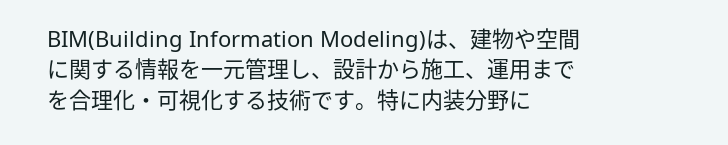BIM(Building Information Modeling)は、建物や空間に関する情報を一元管理し、設計から施工、運用までを合理化・可視化する技術です。特に内装分野に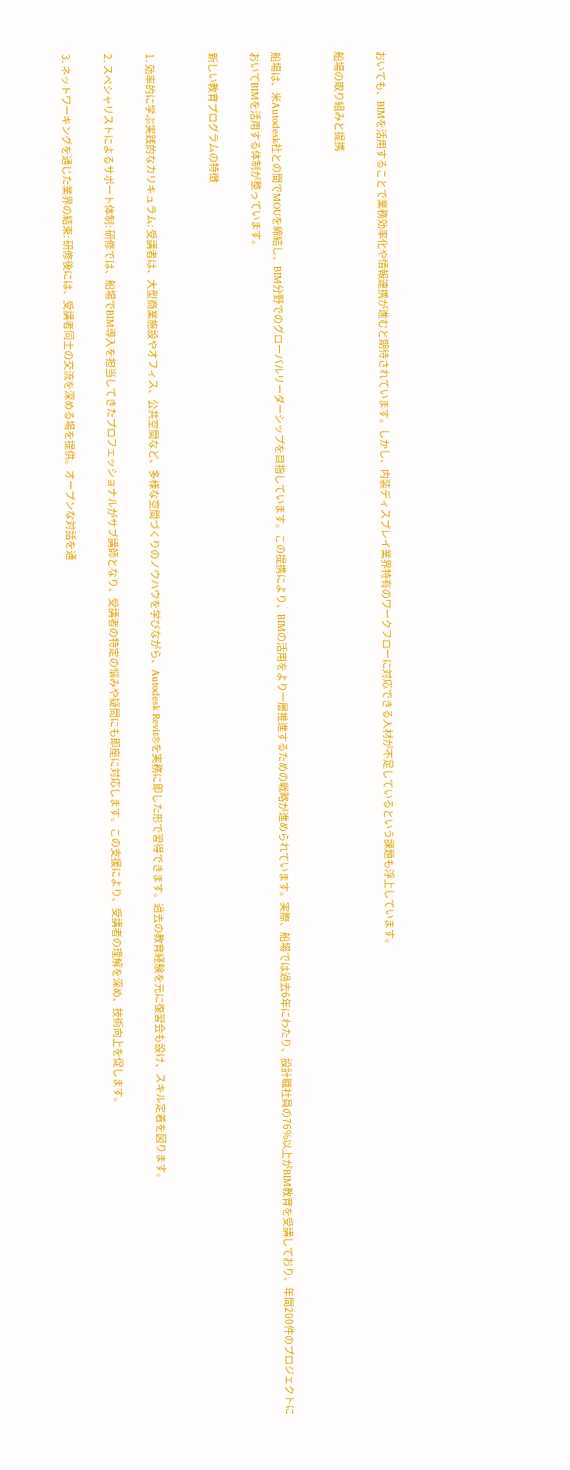おいても、BIMを活用することで業務効率化や情報連携が進むと期待されています。しかし、内装ディスプレイ業界特有のワークフローに対応できる人材が不足しているという課題も浮上しています。

船場の取り組みと提携


船場は、米Autodesk社との間でMOUを締結し、BIM分野でのグローバルリーダーシップを目指しています。この提携により、BIMの活用をより一層推進するための戦略が進められています。実際、船場では過去6年にわたり、設計職社員の76%以上がBIM教育を受講しており、年間200件のプロジェクトにおいてBIMを活用する体制が整っています。

新しい教育プログラムの特徴


1. 効率的に学ぶ実践的なカリキュラム: 受講者は、大型商業施設やオフィス、公共空間など、多様な空間づくりのノウハウを学びながら、Autodesk Revit®を実務に即した形で習得できます。過去の教育経験を元に復習会も設け、スキル定着を図ります。

2. スペシャリストによるサポート体制: 研修では、船場でBIM導入を担当してきたプロフェッショナルがサブ講師となり、受講者の特定の悩みや疑問にも即座に対応します。この支援により、受講者の理解を深め、技術向上を促します。

3. ネットワーキングを通じた業界の結束: 研修後には、受講者同士の交流を深める場を提供。オープンな対話を通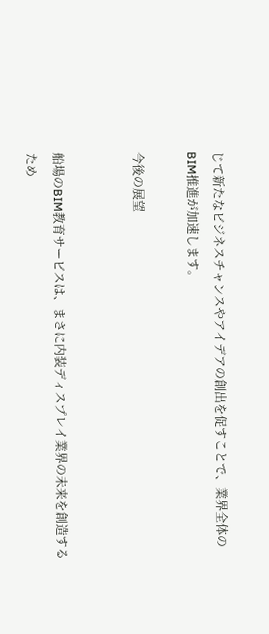じて新たなビジネスチャンスやアイデアの創出を促すことで、業界全体のBIM推進が加速します。

今後の展望


船場のBIM教育サービスは、まさに内装ディスプレイ業界の未来を創造するため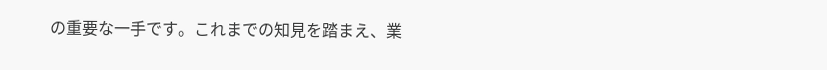の重要な一手です。これまでの知見を踏まえ、業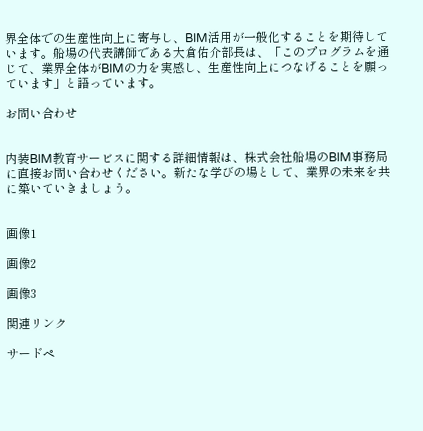界全体での生産性向上に寄与し、BIM活用が一般化することを期待しています。船場の代表講師である大倉佑介部長は、「このプログラムを通じて、業界全体がBIMの力を実感し、生産性向上につなげることを願っています」と語っています。

お問い合わせ


内装BIM教育サービスに関する詳細情報は、株式会社船場のBIM事務局に直接お問い合わせください。新たな学びの場として、業界の未来を共に築いていきましょう。


画像1

画像2

画像3

関連リンク

サードペ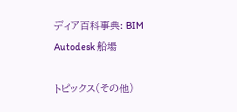ディア百科事典: BIM Autodesk 船場

トピックス(その他)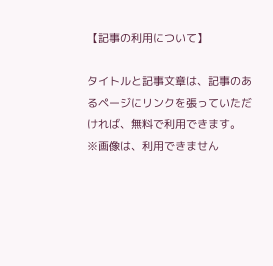【記事の利用について】

タイトルと記事文章は、記事のあるページにリンクを張っていただければ、無料で利用できます。
※画像は、利用できません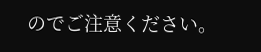のでご注意ください。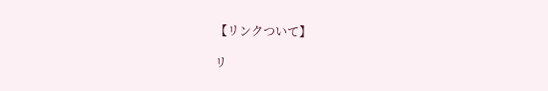【リンクついて】

リ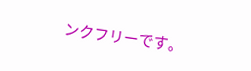ンクフリーです。